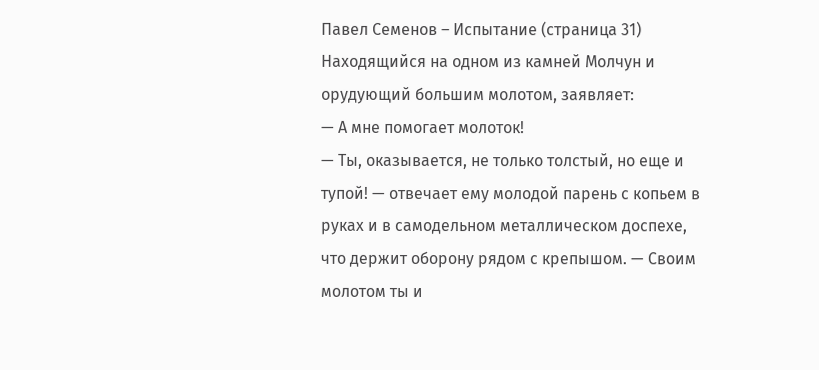Павел Семенов – Испытание (страница 31)
Находящийся на одном из камней Молчун и орудующий большим молотом, заявляет:
— А мне помогает молоток!
— Ты, оказывается, не только толстый, но еще и тупой! — отвечает ему молодой парень с копьем в руках и в самодельном металлическом доспехе, что держит оборону рядом с крепышом. — Своим молотом ты и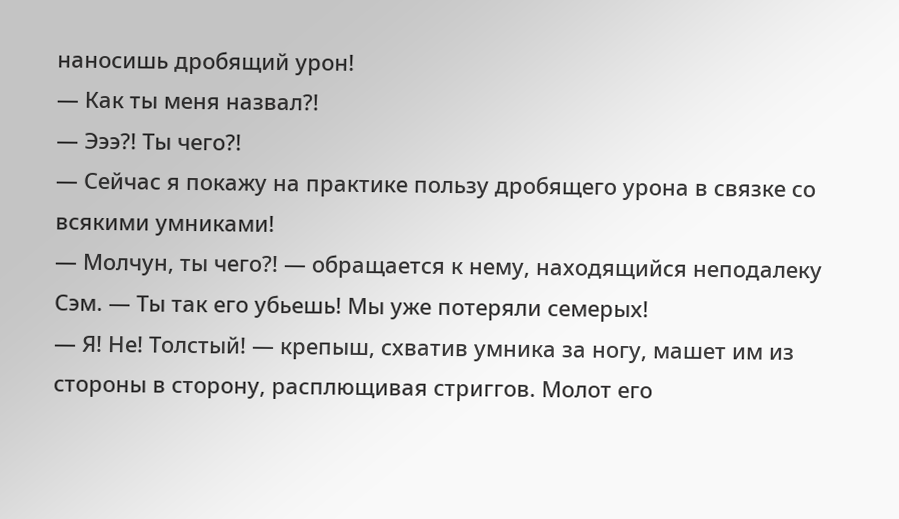наносишь дробящий урон!
— Как ты меня назвал?!
— Эээ?! Ты чего?!
— Сейчас я покажу на практике пользу дробящего урона в связке со всякими умниками!
— Молчун, ты чего?! — обращается к нему, находящийся неподалеку Сэм. — Ты так его убьешь! Мы уже потеряли семерых!
— Я! Не! Толстый! — крепыш, схватив умника за ногу, машет им из стороны в сторону, расплющивая стриггов. Молот его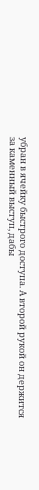убран в ячейку быстрого доступа. А второй рукой он держится за каменный выступ, дабы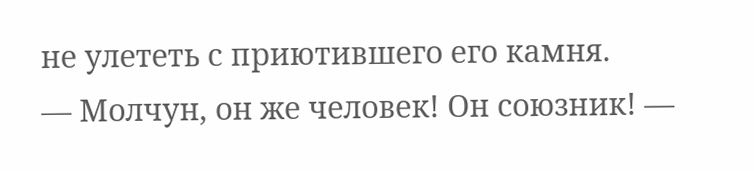не улететь с приютившего его камня.
— Молчун, он же человек! Он союзник! —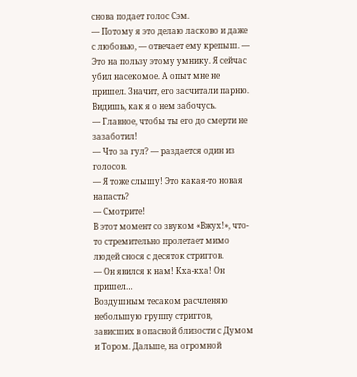снова подает голос Сэм.
— Потому я это делаю ласково и даже с любовью, — отвечает ему крепыш. — Это на пользу этому умнику. Я сейчас убил насекомое. А опыт мне не пришел. Значит, его засчитали парню. Видишь, как я о нем забочусь.
— Главное, чтобы ты его до смерти не зазаботил!
— Что за гул? — раздается один из голосов.
— Я тоже слышу! Это какая-то новая напасть?
— Смотрите!
В этот момент со звуком «Вжух!», что-то стремительно пролетает мимо людей снося с десяток стриггов.
— Он явился к нам! Кха-кха! Он пришел…
Воздушным тесаком расчленяю небольшую группу стриггов, зависших в опасной близости с Думом и Тором. Дальше, на огромной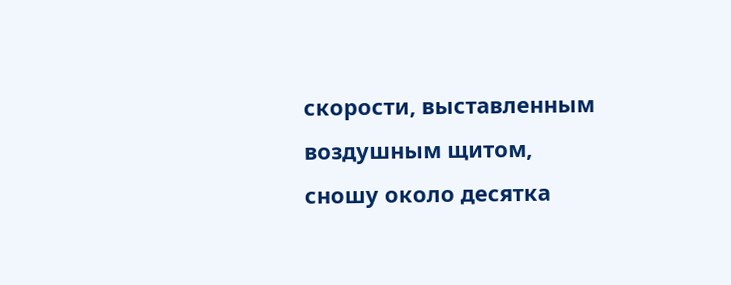скорости, выставленным воздушным щитом, сношу около десятка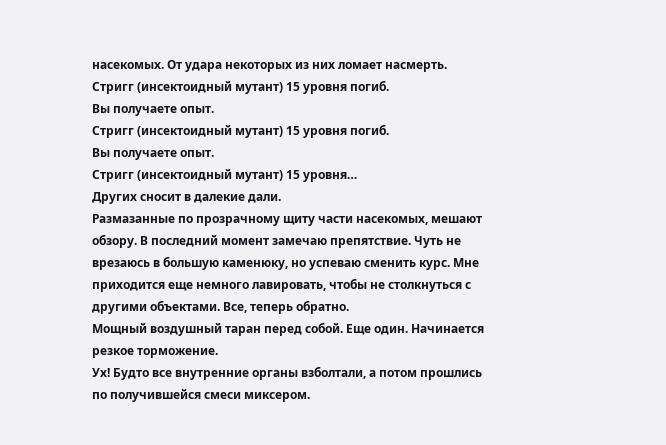насекомых. От удара некоторых из них ломает насмерть.
Стригг (инсектоидный мутант) 15 уровня погиб.
Вы получаете опыт.
Стригг (инсектоидный мутант) 15 уровня погиб.
Вы получаете опыт.
Стригг (инсектоидный мутант) 15 уровня…
Других сносит в далекие дали.
Размазанные по прозрачному щиту части насекомых, мешают обзору. В последний момент замечаю препятствие. Чуть не врезаюсь в большую каменюку, но успеваю сменить курс. Мне приходится еще немного лавировать, чтобы не столкнуться с другими объектами. Все, теперь обратно.
Мощный воздушный таран перед собой. Еще один. Начинается резкое торможение.
Ух! Будто все внутренние органы взболтали, а потом прошлись по получившейся смеси миксером.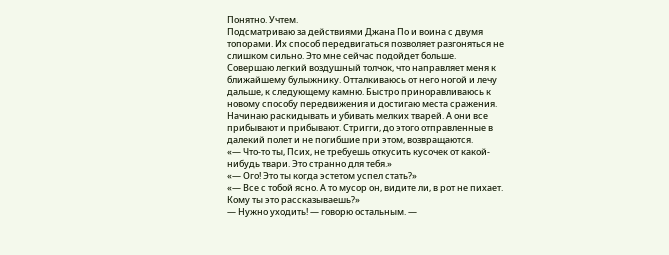Понятно. Учтем.
Подсматриваю за действиями Джана По и воина с двумя топорами. Их способ передвигаться позволяет разгоняться не слишком сильно. Это мне сейчас подойдет больше.
Совершаю легкий воздушный толчок, что направляет меня к ближайшему булыжнику. Отталкиваюсь от него ногой и лечу дальше, к следующему камню. Быстро приноравливаюсь к новому способу передвижения и достигаю места сражения.
Начинаю раскидывать и убивать мелких тварей. А они все прибывают и прибывают. Стригги, до этого отправленные в далекий полет и не погибшие при этом, возвращаются.
«— Что-то ты, Псих, не требуешь откусить кусочек от какой-нибудь твари. Это странно для тебя.»
«— Ого! Это ты когда эстетом успел стать?»
«— Все с тобой ясно. А то мусор он, видите ли, в рот не пихает. Кому ты это рассказываешь?»
— Нужно уходить! — говорю остальным. —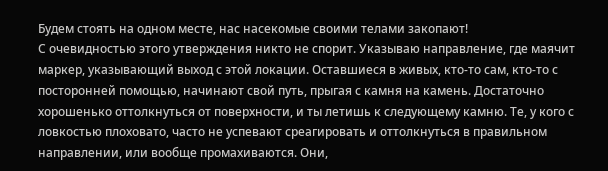Будем стоять на одном месте, нас насекомые своими телами закопают!
С очевидностью этого утверждения никто не спорит. Указываю направление, где маячит маркер, указывающий выход с этой локации. Оставшиеся в живых, кто-то сам, кто-то с посторонней помощью, начинают свой путь, прыгая с камня на камень. Достаточно хорошенько оттолкнуться от поверхности, и ты летишь к следующему камню. Те, у кого с ловкостью плоховато, часто не успевают среагировать и оттолкнуться в правильном направлении, или вообще промахиваются. Они,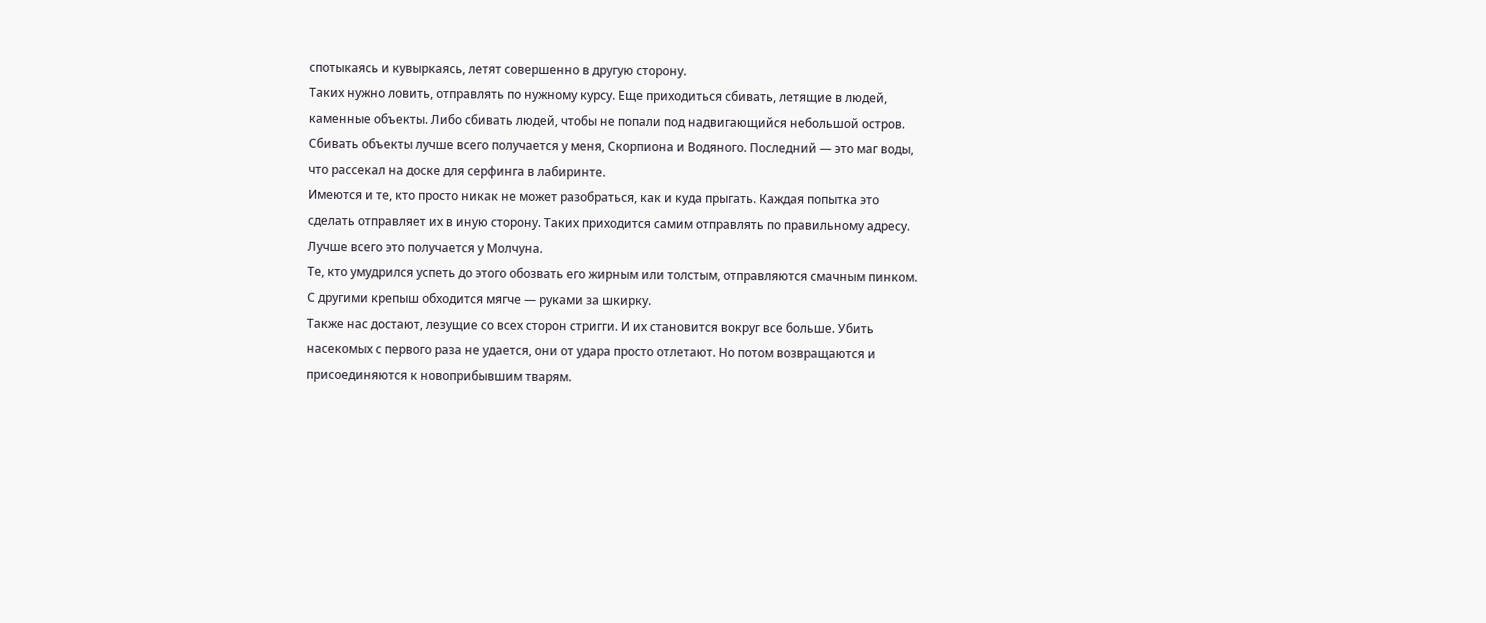спотыкаясь и кувыркаясь, летят совершенно в другую сторону.
Таких нужно ловить, отправлять по нужному курсу. Еще приходиться сбивать, летящие в людей, каменные объекты. Либо сбивать людей, чтобы не попали под надвигающийся небольшой остров.
Сбивать объекты лучше всего получается у меня, Скорпиона и Водяного. Последний — это маг воды, что рассекал на доске для серфинга в лабиринте.
Имеются и те, кто просто никак не может разобраться, как и куда прыгать. Каждая попытка это сделать отправляет их в иную сторону. Таких приходится самим отправлять по правильному адресу. Лучше всего это получается у Молчуна.
Те, кто умудрился успеть до этого обозвать его жирным или толстым, отправляются смачным пинком. С другими крепыш обходится мягче — руками за шкирку.
Также нас достают, лезущие со всех сторон стригги. И их становится вокруг все больше. Убить насекомых с первого раза не удается, они от удара просто отлетают. Но потом возвращаются и присоединяются к новоприбывшим тварям.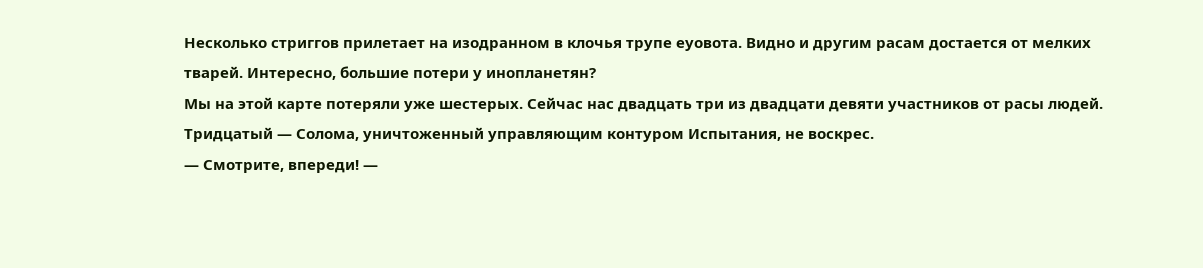Несколько стриггов прилетает на изодранном в клочья трупе еуовота. Видно и другим расам достается от мелких тварей. Интересно, большие потери у инопланетян?
Мы на этой карте потеряли уже шестерых. Сейчас нас двадцать три из двадцати девяти участников от расы людей. Тридцатый — Солома, уничтоженный управляющим контуром Испытания, не воскрес.
— Смотрите, впереди! —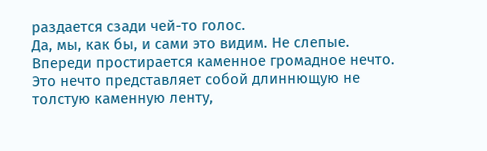раздается сзади чей-то голос.
Да, мы, как бы, и сами это видим. Не слепые.
Впереди простирается каменное громадное нечто. Это нечто представляет собой длиннющую не толстую каменную ленту,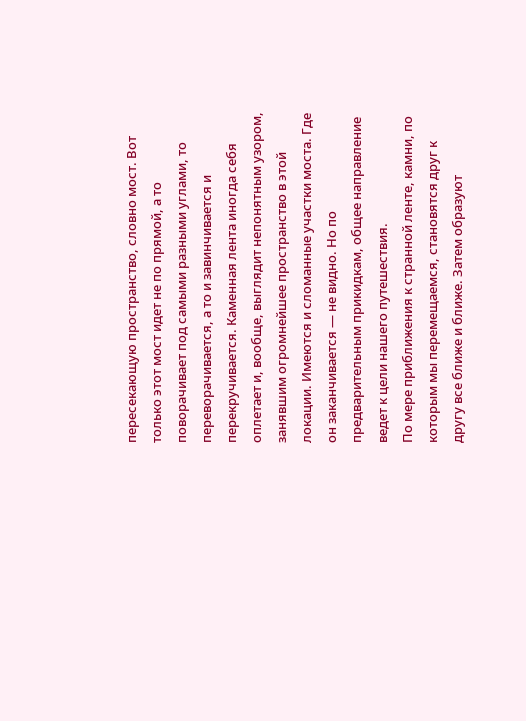пересекающую пространство, словно мост. Вот только этот мост идет не по прямой, а то поворачивает под самыми разными углами, то переворачивается, а то и завинчивается и перекручивается. Каменная лента иногда себя оплетает и, вообще, выглядит непонятным узором, занявшим огромнейшее пространство в этой локации. Имеются и сломанные участки моста. Где он заканчивается — не видно. Но по предварительным прикидкам, общее направление ведет к цели нашего путешествия.
По мере приближения к странной ленте, камни, по которым мы перемещаемся, становятся друг к другу все ближе и ближе. Затем образуют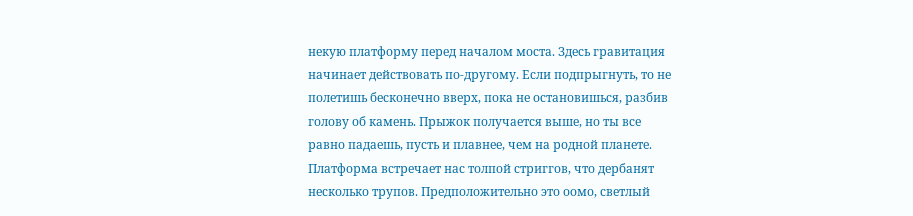некую платформу перед началом моста. Здесь гравитация начинает действовать по-другому. Если подпрыгнуть, то не полетишь бесконечно вверх, пока не остановишься, разбив голову об камень. Прыжок получается выше, но ты все равно падаешь, пусть и плавнее, чем на родной планете.
Платформа встречает нас толпой стриггов, что дербанят несколько трупов. Предположительно это оомо, светлый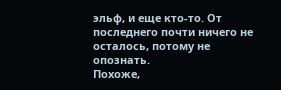эльф, и еще кто-то. От последнего почти ничего не осталось, потому не опознать.
Похоже,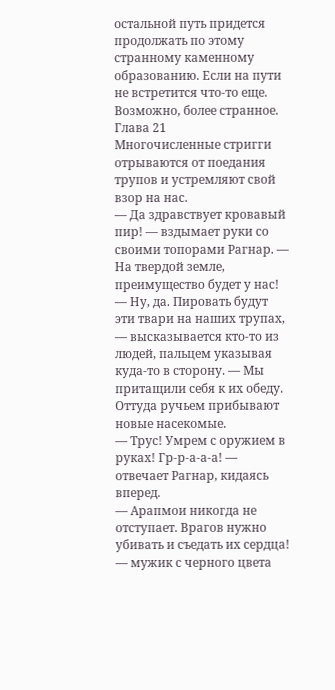остальной путь придется продолжать по этому странному каменному образованию. Если на пути не встретится что-то еще. Возможно, более странное.
Глава 21
Многочисленные стригги отрываются от поедания трупов и устремляют свой взор на нас.
— Да здравствует кровавый пир! — вздымает руки со своими топорами Рагнар. — На твердой земле, преимущество будет у нас!
— Ну, да. Пировать будут эти твари на наших трупах, — высказывается кто-то из людей, пальцем указывая куда-то в сторону. — Мы притащили себя к их обеду.
Оттуда ручьем прибывают новые насекомые.
— Трус! Умрем с оружием в руках! Гр-р-а-а-а! — отвечает Рагнар, кидаясь вперед.
— Арапмои никогда не отступает. Врагов нужно убивать и съедать их сердца! — мужик с черного цвета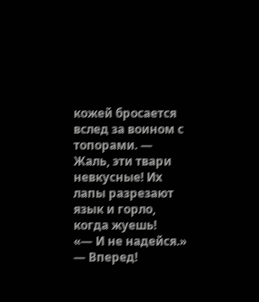кожей бросается вслед за воином с топорами. — Жаль, эти твари невкусные! Их лапы разрезают язык и горло, когда жуешь!
«— И не надейся.»
— Вперед!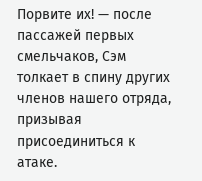Порвите их! — после пассажей первых смельчаков, Сэм толкает в спину других членов нашего отряда, призывая присоединиться к атаке.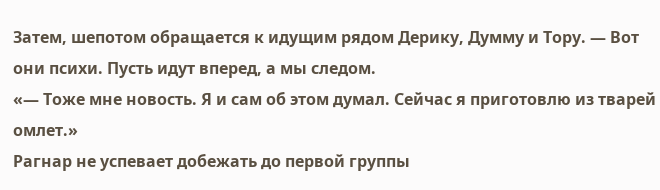Затем, шепотом обращается к идущим рядом Дерику, Думму и Тору. — Вот они психи. Пусть идут вперед, а мы следом.
«— Тоже мне новость. Я и сам об этом думал. Сейчас я приготовлю из тварей омлет.»
Рагнар не успевает добежать до первой группы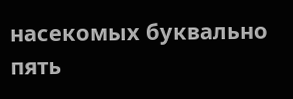насекомых буквально пять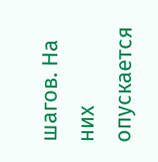шагов. На них опускается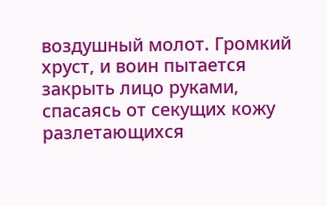воздушный молот. Громкий хруст, и воин пытается закрыть лицо руками, спасаясь от секущих кожу разлетающихся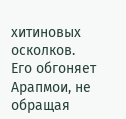хитиновых осколков. Его обгоняет Арапмои, не обращая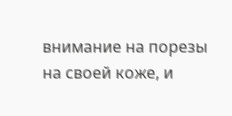внимание на порезы на своей коже, и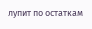лупит по остаткам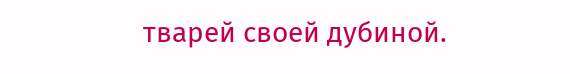тварей своей дубиной.